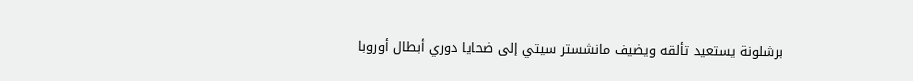برشلونة يستعيد تألقه ويضيف مانشستر سيتي إلى ضحايا دوري أبطال أوروبا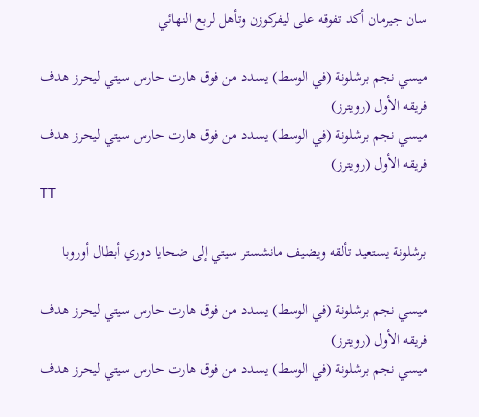سان جيرمان أكد تفوقه على ليفركوزن وتأهل لربع النهائي

ميسي نجم برشلونة (في الوسط) يسدد من فوق هارت حارس سيتي ليحرز هدف فريقه الأول (رويترز)
ميسي نجم برشلونة (في الوسط) يسدد من فوق هارت حارس سيتي ليحرز هدف فريقه الأول (رويترز)
TT

برشلونة يستعيد تألقه ويضيف مانشستر سيتي إلى ضحايا دوري أبطال أوروبا

ميسي نجم برشلونة (في الوسط) يسدد من فوق هارت حارس سيتي ليحرز هدف فريقه الأول (رويترز)
ميسي نجم برشلونة (في الوسط) يسدد من فوق هارت حارس سيتي ليحرز هدف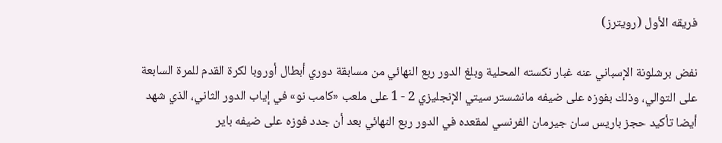فريقه الأول (رويترز)

نفض برشلونة الإسباني عنه غبار نكسته المحلية وبلغ الدور ربع النهائي من مسابقة دوري أبطال أوروبا لكرة القدم للمرة السابعة على التوالي، وذلك بفوزه على ضيفه مانشستر سيتي الإنجليزي 2 - 1 على ملعب «كامب نو» في إياب الدور الثاني، الذي شهد أيضا تأكيد حجز باريس سان جيرمان الفرنسي لمقعده في الدور ربع النهائي بعد أن جدد فوزه على ضيفه باير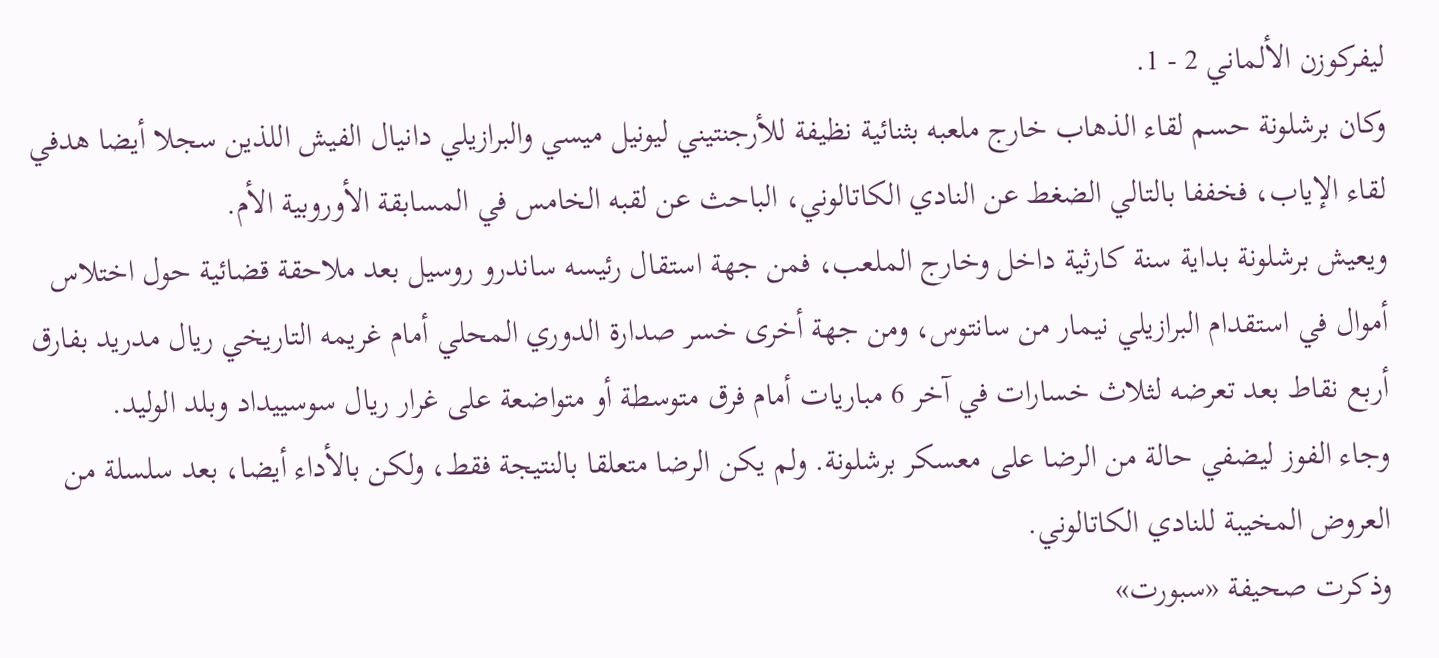ليفركوزن الألماني 2 - 1.
وكان برشلونة حسم لقاء الذهاب خارج ملعبه بثنائية نظيفة للأرجنتيني ليونيل ميسي والبرازيلي دانيال الفيش اللذين سجلا أيضا هدفي لقاء الإياب، فخففا بالتالي الضغط عن النادي الكاتالوني، الباحث عن لقبه الخامس في المسابقة الأوروبية الأم.
ويعيش برشلونة بداية سنة كارثية داخل وخارج الملعب، فمن جهة استقال رئيسه ساندرو روسيل بعد ملاحقة قضائية حول اختلاس أموال في استقدام البرازيلي نيمار من سانتوس، ومن جهة أخرى خسر صدارة الدوري المحلي أمام غريمه التاريخي ريال مدريد بفارق أربع نقاط بعد تعرضه لثلاث خسارات في آخر 6 مباريات أمام فرق متوسطة أو متواضعة على غرار ريال سوسييداد وبلد الوليد.
وجاء الفوز ليضفي حالة من الرضا على معسكر برشلونة. ولم يكن الرضا متعلقا بالنتيجة فقط، ولكن بالأداء أيضا، بعد سلسلة من العروض المخيبة للنادي الكاتالوني.
وذكرت صحيفة «سبورت»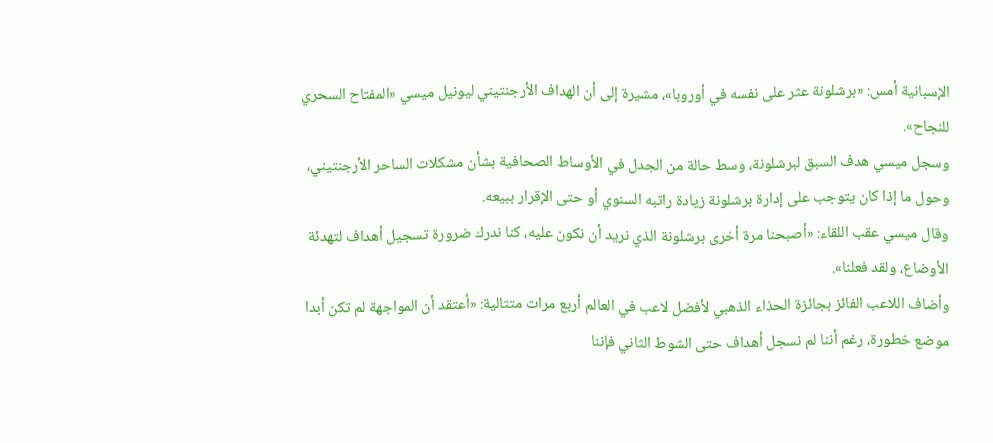الإسبانية أمس: «برشلونة عثر على نفسه في أوروبا»، مشيرة إلى أن الهداف الأرجنتيني ليونيل ميسي «المفتاح السحري للنجاح».
وسجل ميسي هدف السبق لبرشلونة، وسط حالة من الجدل في الأوساط الصحافية بشأن مشكلات الساحر الأرجنتيني، وحول ما إذا كان يتوجب على إدارة برشلونة زيادة راتبه السنوي أو حتى الإقرار ببيعه.
وقال ميسي عقب اللقاء: «أصبحنا مرة أخرى برشلونة الذي نريد أن نكون عليه، كنا ندرك ضرورة تسجيل أهداف لتهدئة الأوضاع، ولقد فعلنا».
وأضاف اللاعب الفائز بجائزة الحذاء الذهبي لأفضل لاعب في العالم أربع مرات متتالية: «أعتقد أن المواجهة لم تكن أبدا موضع خطورة، رغم أننا لم نسجل أهداف حتى الشوط الثاني فإننا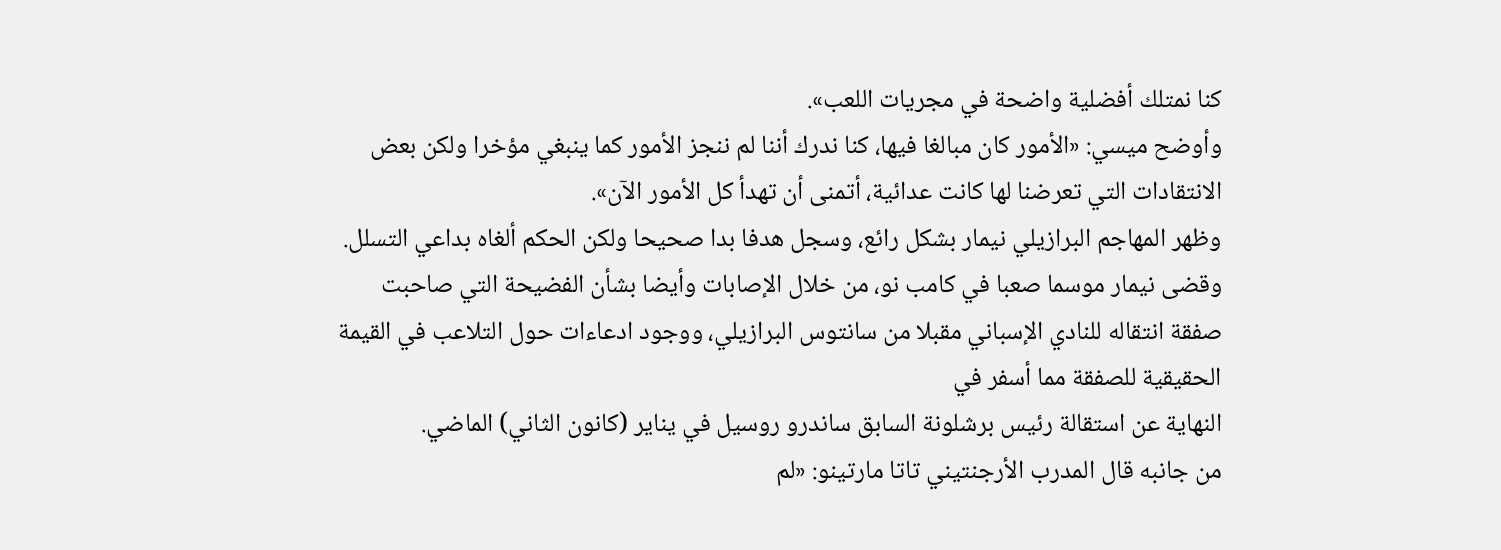كنا نمتلك أفضلية واضحة في مجريات اللعب».
وأوضح ميسي: «الأمور كان مبالغا فيها، كنا ندرك أننا لم ننجز الأمور كما ينبغي مؤخرا ولكن بعض الانتقادات التي تعرضنا لها كانت عدائية، أتمنى أن تهدأ كل الأمور الآن».
وظهر المهاجم البرازيلي نيمار بشكل رائع، وسجل هدفا بدا صحيحا ولكن الحكم ألغاه بداعي التسلل.
وقضى نيمار موسما صعبا في كامب نو، من خلال الإصابات وأيضا بشأن الفضيحة التي صاحبت صفقة انتقاله للنادي الإسباني مقبلا من سانتوس البرازيلي، ووجود ادعاءات حول التلاعب في القيمة الحقيقية للصفقة مما أسفر في
النهاية عن استقالة رئيس برشلونة السابق ساندرو روسيل في يناير (كانون الثاني) الماضي.
من جانبه قال المدرب الأرجنتيني تاتا مارتينو: «لم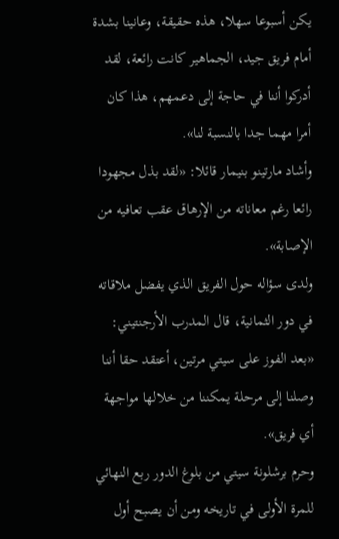يكن أسبوعا سهلا، هذه حقيقة، وعانينا بشدة أمام فريق جيد، الجماهير كانت رائعة، لقد أدركوا أننا في حاجة إلى دعمهم، هذا كان أمرا مهما جدا بالنسبة لنا».
وأشاد مارتينو بنيمار قائلا: «لقد بذل مجهودا رائعا رغم معاناته من الإرهاق عقب تعافيه من الإصابة».
ولدى سؤاله حول الفريق الذي يفضل ملاقاته في دور الثمانية، قال المدرب الأرجنتيني: «بعد الفوز على سيتي مرتين، أعتقد حقا أننا وصلنا إلى مرحلة يمكننا من خلالها مواجهة أي فريق».
وحرم برشلونة سيتي من بلوغ الدور ربع النهائي للمرة الأولى في تاريخه ومن أن يصبح أول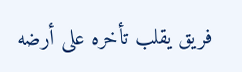فريق يقلب تأخره على أرضه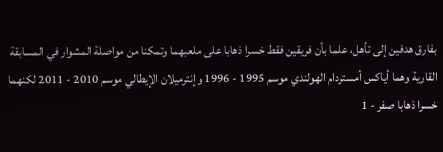بفارق هدفين إلى تأهل، علما بأن فريقين فقط خسرا ذهابا على ملعبهما وتمكنا من مواصلة المشوار في المسابقة القارية وهما أياكس أمستردام الهولندي موسم 1995 - 1996 وإنترميلان الإيطالي موسم 2010 - 2011 لكنهما خسرا ذهابا صفر - 1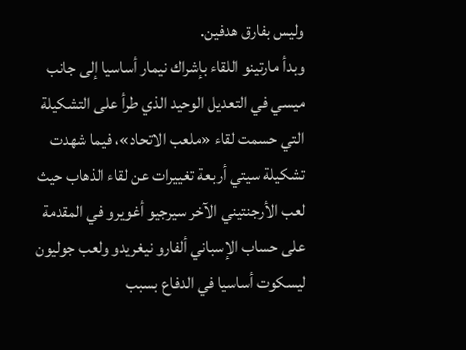وليس بفارق هدفين.
وبدأ مارتينو اللقاء بإشراك نيمار أساسيا إلى جانب ميسي في التعديل الوحيد الذي طرأ على التشكيلة التي حسمت لقاء «ملعب الاتحاد»، فيما شهدت تشكيلة سيتي أربعة تغييرات عن لقاء الذهاب حيث لعب الأرجنتيني الآخر سيرجيو أغويرو في المقدمة على حساب الإسباني ألفارو نيغريدو ولعب جوليون ليسكوت أساسيا في الدفاع بسبب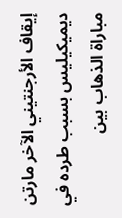إيقاف الأرجنتيني الآخر مارتن ديميكيليس بسبب طرده في مباراة الذهاب بين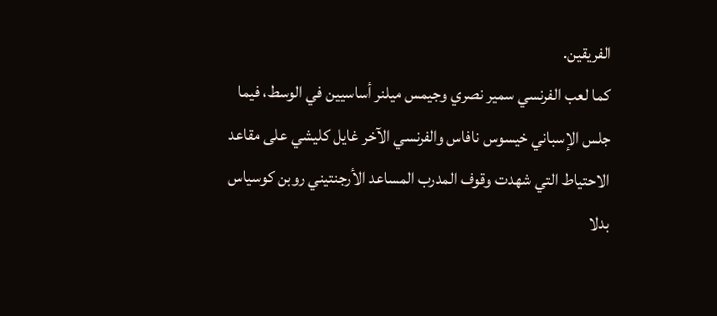الفريقين.
كما لعب الفرنسي سمير نصري وجيمس ميلنر أساسيين في الوسط، فيما جلس الإسباني خيسوس نافاس والفرنسي الآخر غايل كليشي على مقاعد الاحتياط التي شهدت وقوف المدرب المساعد الأرجنتيني روبن كوسياس بدلا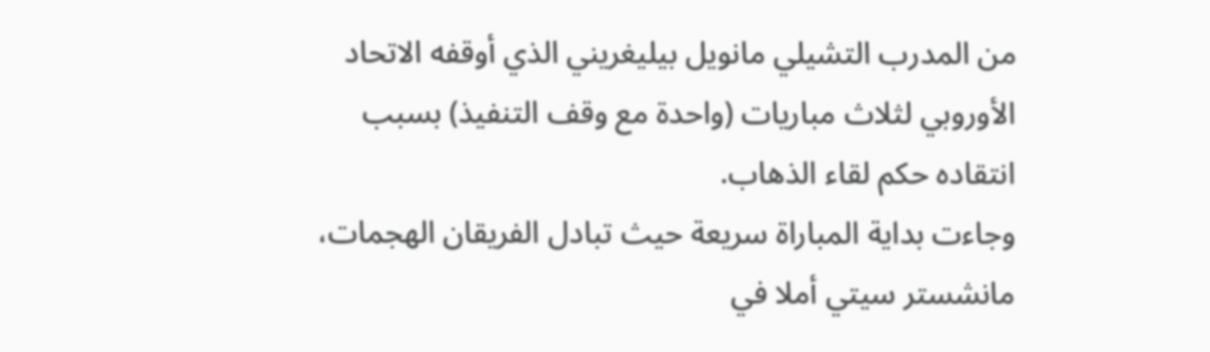من المدرب التشيلي مانويل بيليغريني الذي أوقفه الاتحاد الأوروبي لثلاث مباريات (واحدة مع وقف التنفيذ) بسبب انتقاده حكم لقاء الذهاب.
وجاءت بداية المباراة سريعة حيث تبادل الفريقان الهجمات، مانشستر سيتي أملا في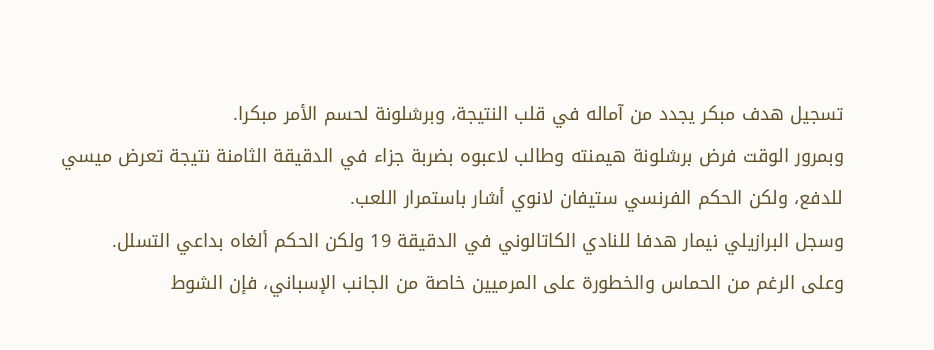تسجيل هدف مبكر يجدد من آماله في قلب النتيجة، وبرشلونة لحسم الأمر مبكرا.
وبمرور الوقت فرض برشلونة هيمنته وطالب لاعبوه بضربة جزاء في الدقيقة الثامنة نتيجة تعرض ميسي للدفع، ولكن الحكم الفرنسي ستيفان لانوي أشار باستمرار اللعب.
وسجل البرازيلي نيمار هدفا للنادي الكاتالوني في الدقيقة 19 ولكن الحكم ألغاه بداعي التسلل.
وعلى الرغم من الحماس والخطورة على المرميين خاصة من الجانب الإسباني، فإن الشوط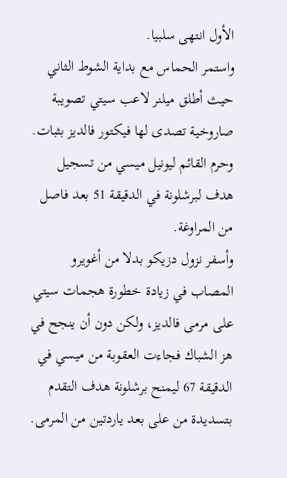الأول انتهى سلبيا.
واستمر الحماس مع بداية الشوط الثاني حيث أطلق ميلنر لاعب سيتي تصويبة صاروخية تصدى لها فيكتور فالديز بثبات.
وحرم القائم ليونيل ميسي من تسجيل هدف لبرشلونة في الدقيقة 51 بعد فاصل من المراوغة.
وأسفر نزول دزيكو بدلا من أغويرو المصاب في زيادة خطورة هجمات سيتي على مرمى فالديز، ولكن دون أن ينجح في هز الشباك فجاءت العقوبة من ميسي في الدقيقة 67 ليمنح برشلونة هدف التقدم بتسديدة من على بعد ياردتين من المرمى.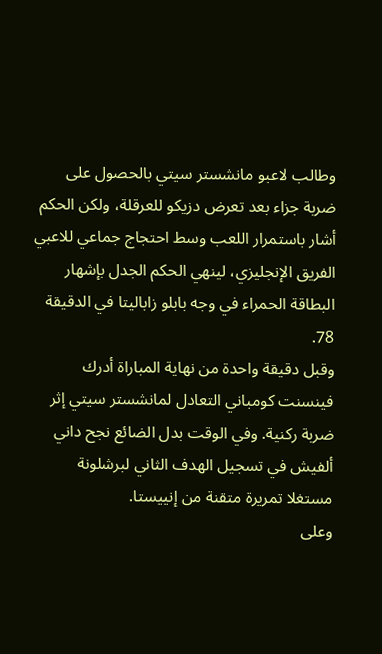وطالب لاعبو مانشستر سيتي بالحصول على ضربة جزاء بعد تعرض دزيكو للعرقلة، ولكن الحكم أشار باستمرار اللعب وسط احتجاج جماعي للاعبي الفريق الإنجليزي، لينهي الحكم الجدل بإشهار البطاقة الحمراء في وجه بابلو زاباليتا في الدقيقة 78.
وقبل دقيقة واحدة من نهاية المباراة أدرك فينسنت كومباني التعادل لمانشستر سيتي إثر ضربة ركنية. وفي الوقت بدل الضائع نجح داني ألفيش في تسجيل الهدف الثاني لبرشلونة مستغلا تمريرة متقنة من إنييستا.
وعلى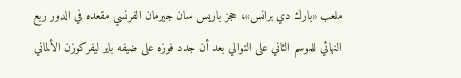ملعب «بارك دي برانس»، حجز باريس سان جيرمان الفرنسي مقعده في الدور ربع النهائي للموسم الثاني على التوالي بعد أن جدد فوزه على ضيفه باير ليفركوزن الألماني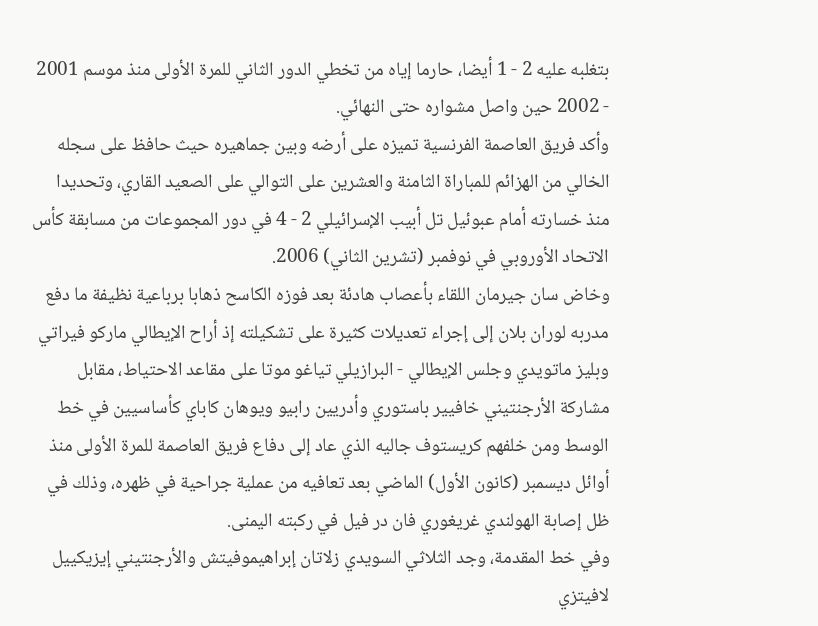بتغلبه عليه 2 - 1 أيضا، حارما إياه من تخطي الدور الثاني للمرة الأولى منذ موسم 2001 - 2002 حين واصل مشواره حتى النهائي.
وأكد فريق العاصمة الفرنسية تميزه على أرضه وبين جماهيره حيث حافظ على سجله الخالي من الهزائم للمباراة الثامنة والعشرين على التوالي على الصعيد القاري، وتحديدا منذ خسارته أمام عبوئيل تل أبيب الإسرائيلي 2 - 4 في دور المجموعات من مسابقة كأس الاتحاد الأوروبي في نوفمبر (تشرين الثاني) 2006.
وخاض سان جيرمان اللقاء بأعصاب هادئة بعد فوزه الكاسح ذهابا برباعية نظيفة ما دفع مدربه لوران بلان إلى إجراء تعديلات كثيرة على تشكيلته إذ أراح الإيطالي ماركو فيراتي وبليز ماتويدي وجلس الإيطالي - البرازيلي تياغو موتا على مقاعد الاحتياط، مقابل مشاركة الأرجنتيني خافيير باستوري وأدريين رابيو ويوهان كاباي كأساسيين في خط الوسط ومن خلفهم كريستوف جاليه الذي عاد إلى دفاع فريق العاصمة للمرة الأولى منذ أوائل ديسمبر (كانون الأول) الماضي بعد تعافيه من عملية جراحية في ظهره، وذلك في ظل إصابة الهولندي غريغوري فان در فيل في ركبته اليمنى.
وفي خط المقدمة، وجد الثلاثي السويدي زلاتان إبراهيموفيتش والأرجنتيني إيزيكييل لافيتزي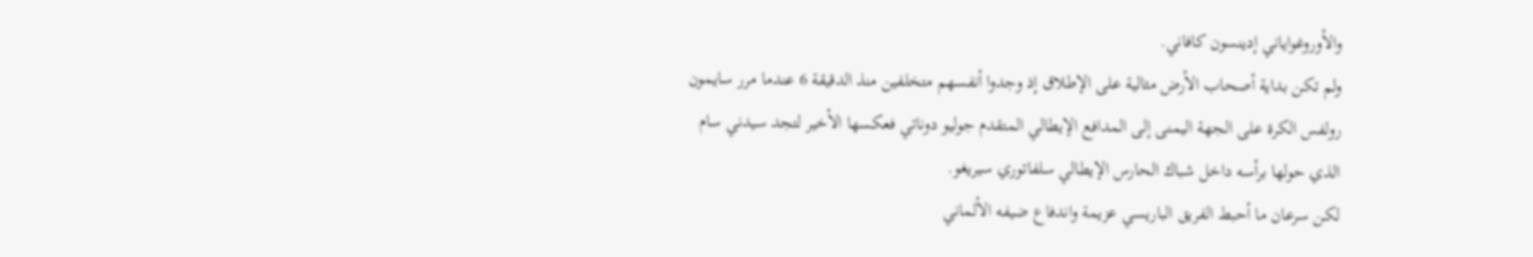والأوروغواياني إدينسون كافاني.
ولم تكن بداية أصحاب الأرض مثالية على الإطلاق إذ وجدوا أنفسهم متخلفين منذ الدقيقة 6 عندما مرر سايمون رولفس الكرة على الجهة اليمنى إلى المدافع الإيطالي المتقدم جوليو دوناتي فعكسها الأخير لتجد سيدني سام الذي حولها برأسه داخل شباك الحارس الإيطالي سلفاتوري سيريغو.
لكن سرعان ما أحبط الفريق الباريسي عزيمة واندفاع ضيفه الألماني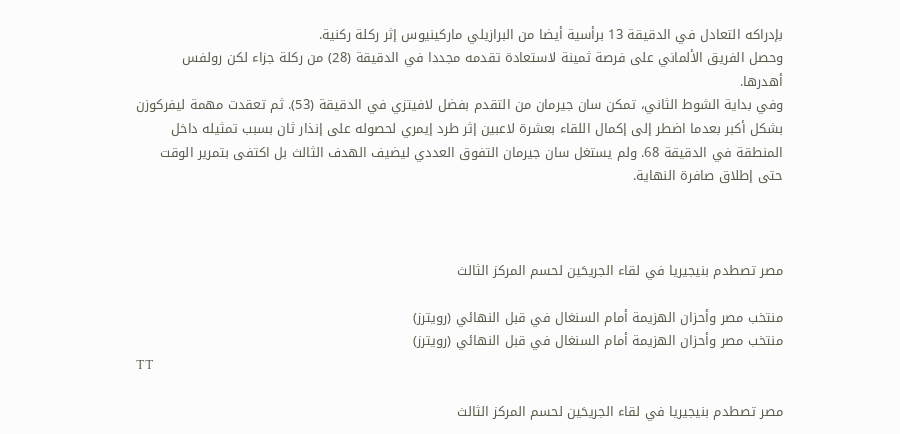بإدراكه التعادل في الدقيقة 13 برأسية أيضا من البرازيلي ماركينيوس إثر ركلة ركنية.
وحصل الفريق الألماني على فرصة ثمينة لاستعادة تقدمه مجددا في الدقيقة (28) من ركلة جزاء لكن رولفس أهدرها.
وفي بداية الشوط الثاني، تمكن سان جيرمان من التقدم بفضل لافيتزي في الدقيقة (53). ثم تعقدت مهمة ليفركوزن بشكل أكبر بعدما اضطر إلى إكمال اللقاء بعشرة لاعبين إثر طرد إيمري لحصوله على إنذار ثان بسبب تمثيله داخل المنطقة في الدقيقة 68. ولم يستغل سان جيرمان التفوق العددي ليضيف الهدف الثالث بل اكتفى بتمرير الوقت حتى إطلاق صافرة النهاية.



مصر تصطدم بنيجيريا في لقاء الجريحَين لحسم المركز الثالث

منتخب مصر وأحزان الهزيمة أمام السنغال في قبل النهائي (رويترز)
منتخب مصر وأحزان الهزيمة أمام السنغال في قبل النهائي (رويترز)
TT

مصر تصطدم بنيجيريا في لقاء الجريحَين لحسم المركز الثالث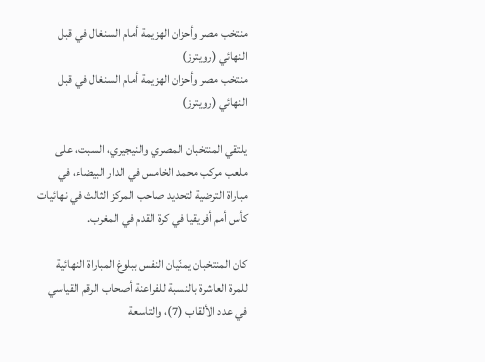منتخب مصر وأحزان الهزيمة أمام السنغال في قبل النهائي (رويترز)
منتخب مصر وأحزان الهزيمة أمام السنغال في قبل النهائي (رويترز)

يلتقي المنتخبان المصري والنيجيري، السبت، على ملعب مركب محمد الخامس في الدار البيضاء، في مباراة الترضية لتحديد صاحب المركز الثالث في نهائيات كأس أمم أفريقيا في كرة القدم في المغرب.

كان المنتخبان يمنّيان النفس ببلوغ المباراة النهائية للمرة العاشرة بالنسبة للفراعنة أصحاب الرقم القياسي في عدد الألقاب (7)، والتاسعة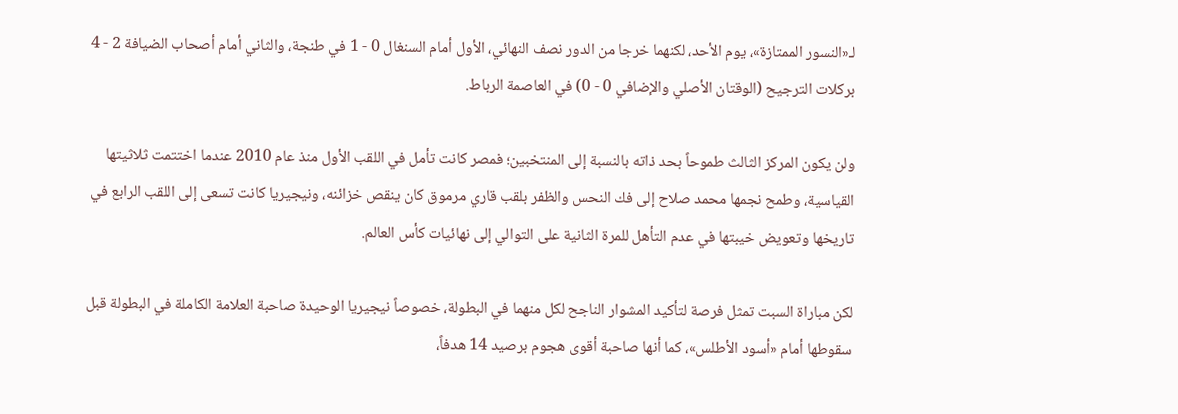لـ«النسور الممتازة»، يوم الأحد، لكنهما خرجا من الدور نصف النهائي، الأول أمام السنغال 0 - 1 في طنجة، والثاني أمام أصحاب الضيافة 2 - 4 بركلات الترجيح (الوقتان الأصلي والإضافي 0 - 0) في العاصمة الرباط.

ولن يكون المركز الثالث طموحاً بحد ذاته بالنسبة إلى المنتخبين؛ فمصر كانت تأمل في اللقب الأول منذ عام 2010 عندما اختتمت ثلاثيتها القياسية، وطمح نجمها محمد صلاح إلى فك النحس والظفر بلقب قاري مرموق كان ينقص خزائنه، ونيجيريا كانت تسعى إلى اللقب الرابع في تاريخها وتعويض خيبتها في عدم التأهل للمرة الثانية على التوالي إلى نهائيات كأس العالم.

لكن مباراة السبت تمثل فرصة لتأكيد المشوار الناجح لكل منهما في البطولة، خصوصاً نيجيريا الوحيدة صاحبة العلامة الكاملة في البطولة قبل سقوطها أمام «أسود الأطلس»، كما أنها صاحبة أقوى هجوم برصيد 14 هدفاً،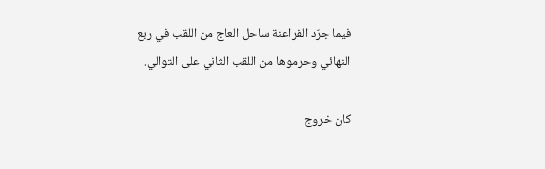فيما جرّد الفراعنة ساحل العاج من اللقب في ربع النهائي وحرموها من اللقب الثاني على التوالي.

كان خروج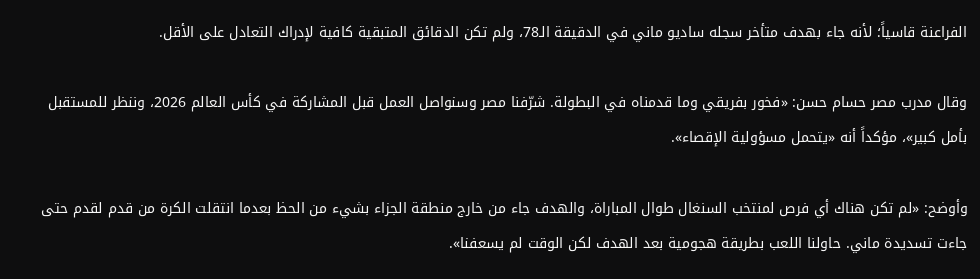الفراعنة قاسياً؛ لأنه جاء بهدف متأخر سجله ساديو ماني في الدقيقة الـ78، ولم تكن الدقائق المتبقية كافية لإدراك التعادل على الأقل.

وقال مدرب مصر حسام حسن: «فخور بفريقي وما قدمناه في البطولة. شرّفنا مصر وسنواصل العمل قبل المشاركة في كأس العالم 2026، وننظر للمستقبل بأمل كبير»، مؤكداً أنه «يتحمل مسؤولية الإقصاء».

وأوضح: «لم تكن هناك أي فرص لمنتخب السنغال طوال المباراة، والهدف جاء من خارج منطقة الجزاء بشيء من الحظ بعدما انتقلت الكرة من قدم لقدم حتى جاءت تسديدة ماني. حاولنا اللعب بطريقة هجومية بعد الهدف لكن الوقت لم يسعفنا».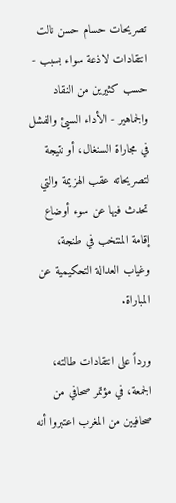تصريحات حسام حسن نالت انتقادات لاذعة سواء بسبب - حسب كثيرين من النقاد والجماهير - الأداء السيئ والفشل في مجاراة السنغال، أو نتيجة لتصريحاته عقب الهزيمة والتي تحدث فيها عن سوء أوضاع إقامة المنتخب في طنجة، وغياب العدالة التحكيمية عن المباراة.

ورداً على انتقادات طالته، الجمعة، في مؤتمر صحافي من صحافيين من المغرب اعتبروا أنه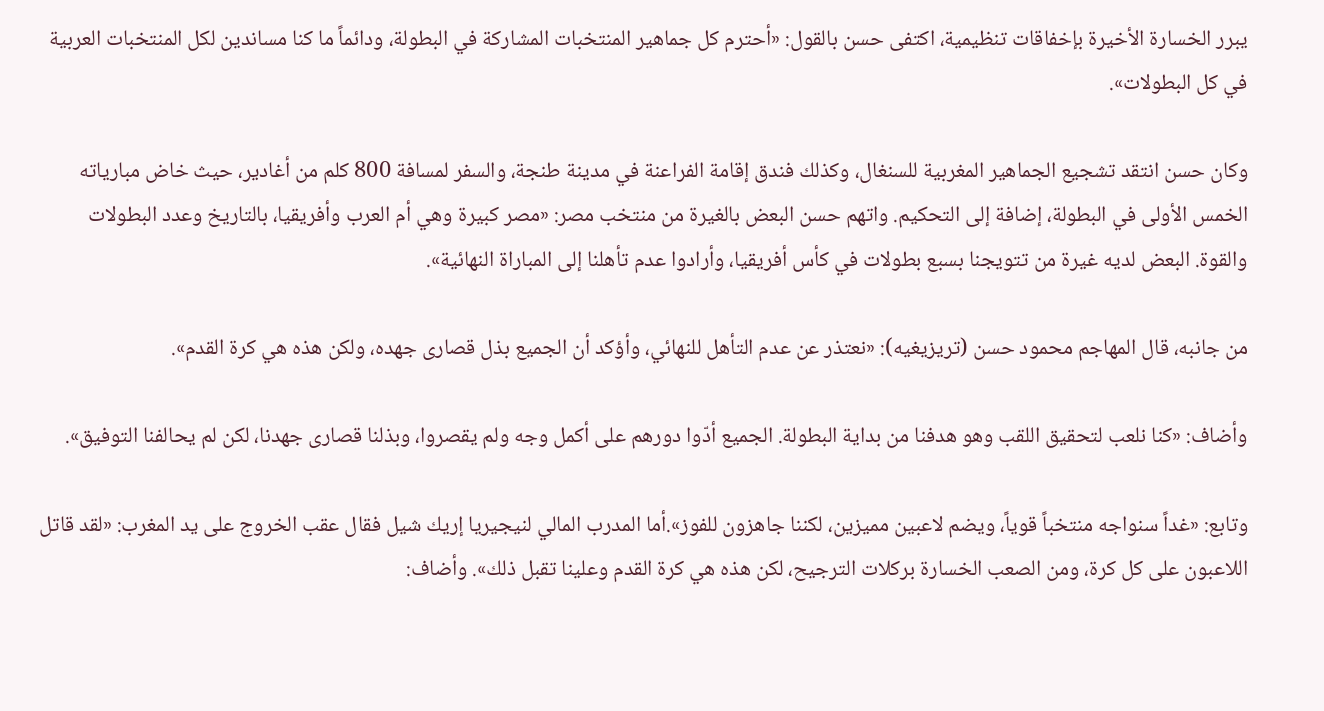يبرر الخسارة الأخيرة بإخفاقات تنظيمية، اكتفى حسن بالقول: «أحترم كل جماهير المنتخبات المشاركة في البطولة، ودائماً ما كنا مساندين لكل المنتخبات العربية في كل البطولات».

وكان حسن انتقد تشجيع الجماهير المغربية للسنغال، وكذلك فندق إقامة الفراعنة في مدينة طنجة، والسفر لمسافة 800 كلم من أغادير، حيث خاض مبارياته الخمس الأولى في البطولة، إضافة إلى التحكيم. واتهم حسن البعض بالغيرة من منتخب مصر: «مصر كبيرة وهي أم العرب وأفريقيا، بالتاريخ وعدد البطولات والقوة. البعض لديه غيرة من تتويجنا بسبع بطولات في كأس أفريقيا، وأرادوا عدم تأهلنا إلى المباراة النهائية».

من جانبه، قال المهاجم محمود حسن (تريزيغيه): «نعتذر عن عدم التأهل للنهائي، وأؤكد أن الجميع بذل قصارى جهده، ولكن هذه هي كرة القدم».

وأضاف: «كنا نلعب لتحقيق اللقب وهو هدفنا من بداية البطولة. الجميع أدّوا دورهم على أكمل وجه ولم يقصروا، وبذلنا قصارى جهدنا، لكن لم يحالفنا التوفيق».

وتابع: «غداً سنواجه منتخباً قوياً، ويضم لاعبين مميزين، لكننا جاهزون للفوز».أما المدرب المالي لنيجيريا إريك شيل فقال عقب الخروج على يد المغرب: «لقد قاتل اللاعبون على كل كرة، ومن الصعب الخسارة بركلات الترجيح، لكن هذه هي كرة القدم وعلينا تقبل ذلك». وأضاف: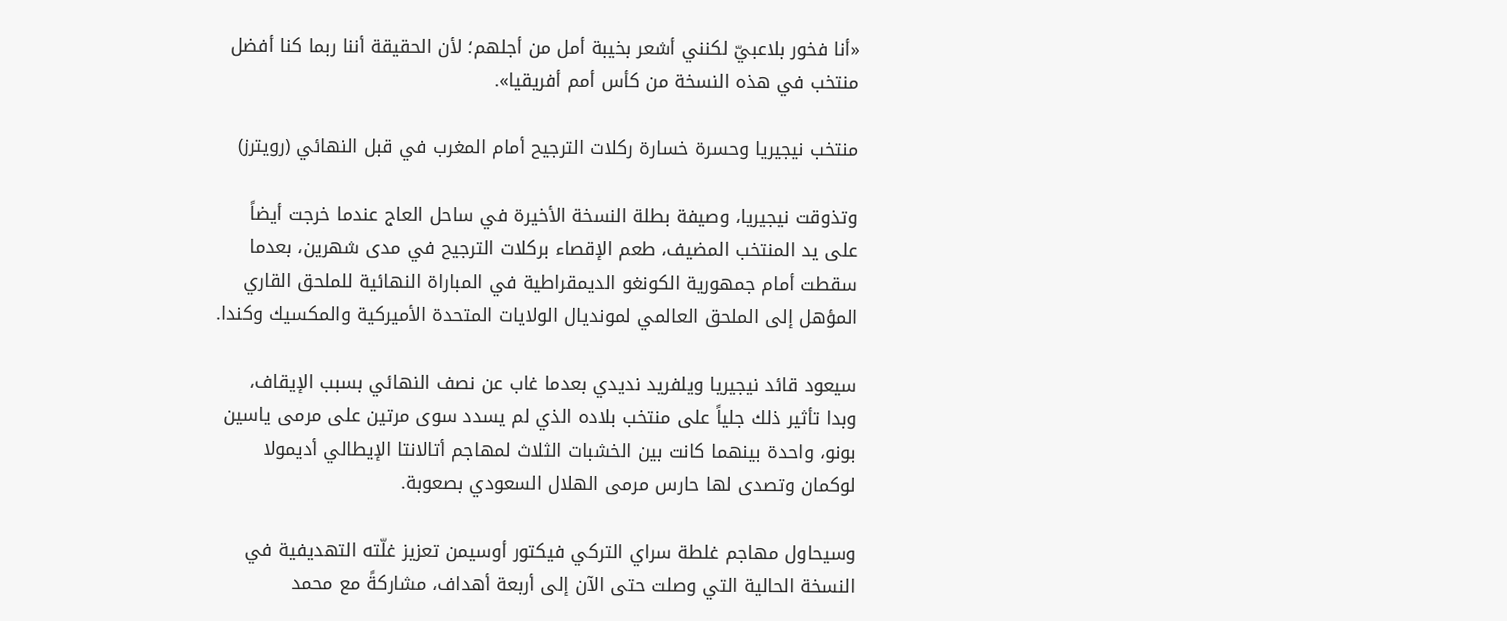«أنا فخور بلاعبيّ لكنني أشعر بخيبة أمل من أجلهم؛ لأن الحقيقة أننا ربما كنا أفضل منتخب في هذه النسخة من كأس أمم أفريقيا».

منتخب نيجيريا وحسرة خسارة ركلات الترجيح أمام المغرب في قبل النهائي (رويترز)

وتذوقت نيجيريا، وصيفة بطلة النسخة الأخيرة في ساحل العاج عندما خرجت أيضاً على يد المنتخب المضيف، طعم الإقصاء بركلات الترجيح في مدى شهرين، بعدما سقطت أمام جمهورية الكونغو الديمقراطية في المباراة النهائية للملحق القاري المؤهل إلى الملحق العالمي لمونديال الولايات المتحدة الأميركية والمكسيك وكندا.

سيعود قائد نيجيريا ويلفريد نديدي بعدما غاب عن نصف النهائي بسبب الإيقاف، وبدا تأثير ذلك جلياً على منتخب بلاده الذي لم يسدد سوى مرتين على مرمى ياسين بونو، واحدة بينهما كانت بين الخشبات الثلاث لمهاجم أتالانتا الإيطالي أديمولا لوكمان وتصدى لها حارس مرمى الهلال السعودي بصعوبة.

وسيحاول مهاجم غلطة سراي التركي فيكتور أوسيمن تعزيز غلّته التهديفية في النسخة الحالية التي وصلت حتى الآن إلى أربعة أهداف، مشاركةً مع محمد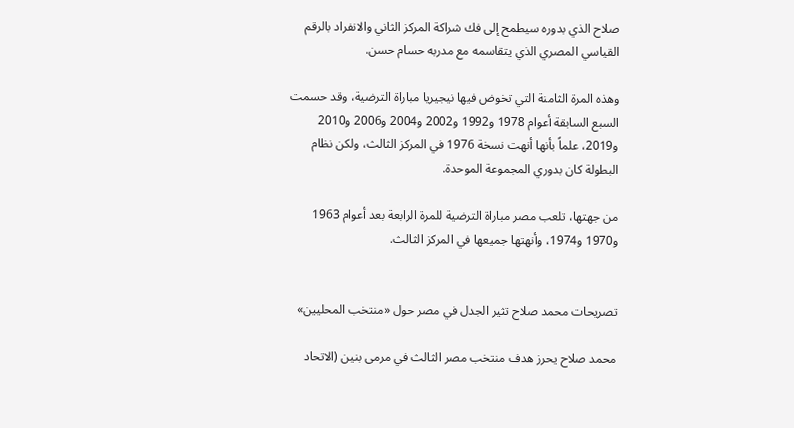صلاح الذي بدوره سيطمح إلى فك شراكة المركز الثاني والانفراد بالرقم القياسي المصري الذي يتقاسمه مع مدربه حسام حسن.

وهذه المرة الثامنة التي تخوض فيها نيجيريا مباراة الترضية، وقد حسمت السبع السابقة أعوام 1978 و1992 و2002 و2004 و2006 و2010 و2019، علماً بأنها أنهت نسخة 1976 في المركز الثالث، ولكن نظام البطولة كان بدوري المجموعة الموحدة.

من جهتها، تلعب مصر مباراة الترضية للمرة الرابعة بعد أعوام 1963 و1970 و1974، وأنهتها جميعها في المركز الثالث.


تصريحات محمد صلاح تثير الجدل في مصر حول «منتخب المحليين»

محمد صلاح يحرز هدف منتخب مصر الثالث في مرمى بنين (الاتحاد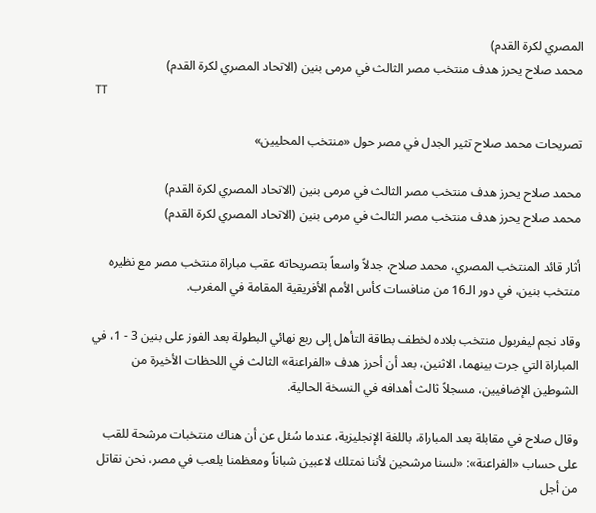المصري لكرة القدم)
محمد صلاح يحرز هدف منتخب مصر الثالث في مرمى بنين (الاتحاد المصري لكرة القدم)
TT

تصريحات محمد صلاح تثير الجدل في مصر حول «منتخب المحليين»

محمد صلاح يحرز هدف منتخب مصر الثالث في مرمى بنين (الاتحاد المصري لكرة القدم)
محمد صلاح يحرز هدف منتخب مصر الثالث في مرمى بنين (الاتحاد المصري لكرة القدم)

أثار قائد المنتخب المصري، محمد صلاح، جدلاً واسعاً بتصريحاته عقب مباراة منتخب مصر مع نظيره منتخب بنين، في دور الـ16 من منافسات كأس الأمم الأفريقية المقامة في المغرب.

وقاد نجم ليفربول منتخب بلاده لخطف بطاقة التأهل إلى ربع نهائي البطولة بعد الفوز على بنين 3 - 1، في المباراة التي جرت بينهما، الاثنين، بعد أن أحرز هدف «الفراعنة» الثالث في اللحظات الأخيرة من الشوطين الإضافيين، مسجلاً ثالث أهدافه في النسخة الحالية.

وقال صلاح في مقابلة بعد المباراة، باللغة الإنجليزية، عندما سُئل عن أن هناك منتخبات مرشحة للقب على حساب «الفراعنة»: «لسنا مرشحين لأننا نمتلك لاعبين شباناً ومعظمنا يلعب في مصر، نحن نقاتل من أجل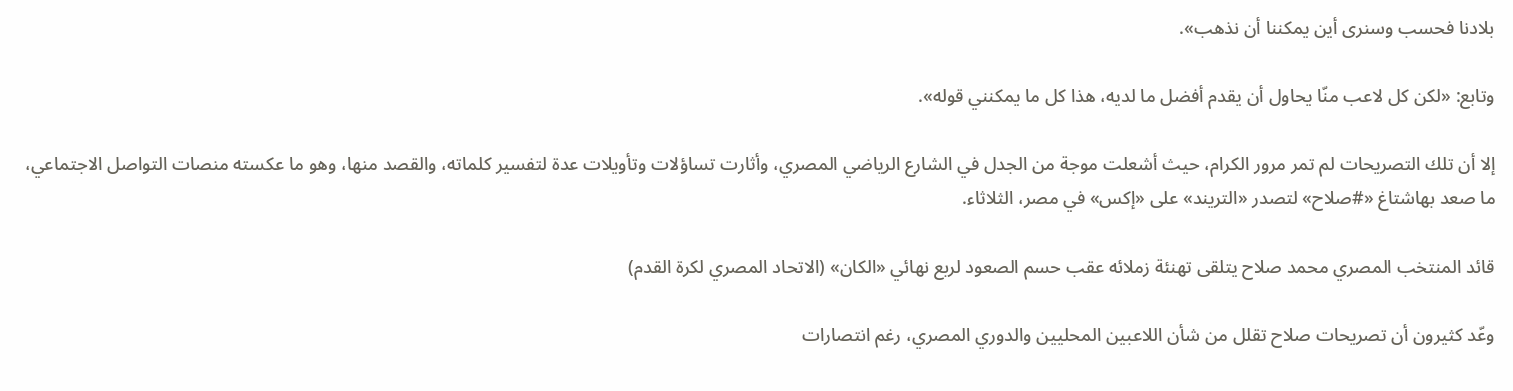بلادنا فحسب وسنرى أين يمكننا أن نذهب».

وتابع: «لكن كل لاعب منّا يحاول أن يقدم أفضل ما لديه، هذا كل ما يمكنني قوله».

إلا أن تلك التصريحات لم تمر مرور الكرام، حيث أشعلت موجة من الجدل في الشارع الرياضي المصري، وأثارت تساؤلات وتأويلات عدة لتفسير كلماته، والقصد منها، وهو ما عكسته منصات التواصل الاجتماعي، ما صعد بهاشتاغ «#صلاح» لتصدر «التريند» على «إكس» في مصر، الثلاثاء.

قائد المنتخب المصري محمد صلاح يتلقى تهنئة زملائه عقب حسم الصعود لربع نهائي «الكان» (الاتحاد المصري لكرة القدم)

وعّد كثيرون أن تصريحات صلاح تقلل من شأن اللاعبين المحليين والدوري المصري، رغم انتصارات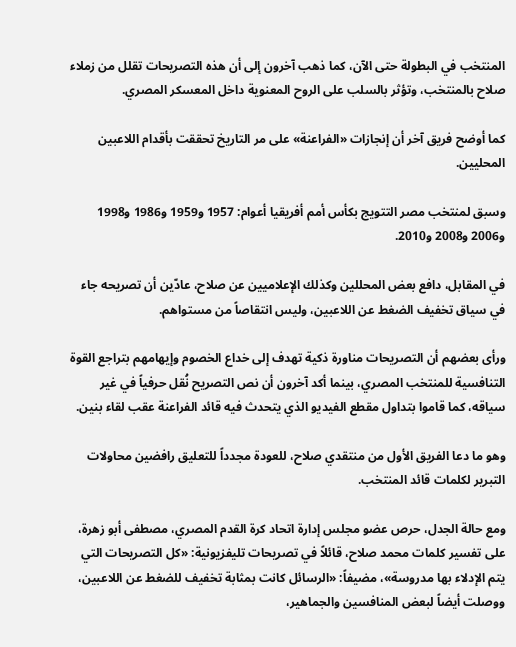المنتخب في البطولة حتى الآن، كما ذهب آخرون إلى أن هذه التصريحات تقلل من زملاء صلاح بالمنتخب، وتؤثر بالسلب على الروح المعنوية داخل المعسكر المصري.

كما أوضح فريق آخر أن إنجازات «الفراعنة» على مر التاريخ تحققت بأقدام اللاعبين المحليين.

وسبق لمنتخب مصر التتويج بكأس أمم أفريقيا أعوام: 1957 و1959 و1986 و1998 و2006 و2008 و2010.

في المقابل، دافع بعض المحللين وكذلك الإعلاميين عن صلاح، عادّين أن تصريحه جاء في سياق تخفيف الضغط عن اللاعبين، وليس انتقاصاً من مستواهم.

ورأى بعضهم أن التصريحات مناورة ذكية تهدف إلى خداع الخصوم وإيهامهم بتراجع القوة التنافسية للمنتخب المصري، بينما أكد آخرون أن نص التصريح نُقل حرفياً في غير سياقه، كما قاموا بتداول مقطع الفيديو الذي يتحدث فيه قائد الفراعنة عقب لقاء بنين.

وهو ما دعا الفريق الأول من منتقدي صلاح، للعودة مجدداً للتعليق رافضين محاولات التبرير لكلمات قائد المنتخب.

ومع حالة الجدل، حرص عضو مجلس إدارة اتحاد كرة القدم المصري، مصطفى أبو زهرة، على تفسير كلمات محمد صلاح، قائلاً في تصريحات تليفزيونية: «كل التصريحات التي يتم الإدلاء بها مدروسة»، مضيفاً: «الرسائل كانت بمثابة تخفيف للضغط عن اللاعبين، ووصلت أيضاً لبعض المنافسين والجماهير،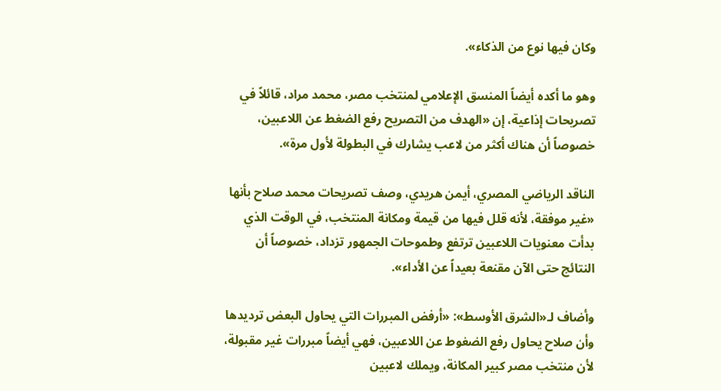وكان فيها نوع من الذكاء».

وهو ما أكده أيضاً المنسق الإعلامي لمنتخب مصر، محمد مراد، قائلاً في تصريحات إذاعية، إن «الهدف من التصريح رفع الضغط عن اللاعبين، خصوصاً أن هناك أكثر من لاعب يشارك في البطولة لأول مرة».

الناقد الرياضي المصري، أيمن هريدي، وصف تصريحات محمد صلاح بأنها «غير موفقة، لأنه قلل فيها من قيمة ومكانة المنتخب، في الوقت الذي بدأت معنويات اللاعبين ترتفع وطموحات الجمهور تزداد، خصوصاً أن النتائج حتى الآن مقنعة بعيداً عن الأداء».

وأضاف لـ«الشرق الأوسط»: «أرفض المبررات التي يحاول البعض ترديدها وأن صلاح يحاول رفع الضغوط عن اللاعبين، فهي أيضاً مبررات غير مقبولة، لأن منتخب مصر كبير المكانة، ويملك لاعبين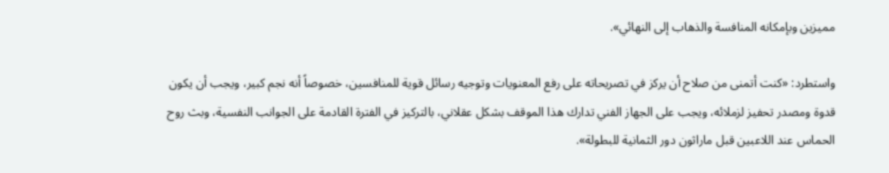مميزين وبإمكانه المنافسة والذهاب إلى النهائي».

واستطرد: «كنت أتمنى من صلاح أن يركز في تصريحاته على رفع المعنويات وتوجيه رسائل قوية للمنافسين، خصوصاً أنه نجم كبير، ويجب أن يكون قدوة ومصدر تحفيز لزملائه، ويجب على الجهاز الفني تدارك هذا الموقف بشكل عقلاني، بالتركيز في الفترة القادمة على الجوانب النفسية، وبث روح الحماس عند اللاعبين قبل ماراثون دور الثمانية للبطولة».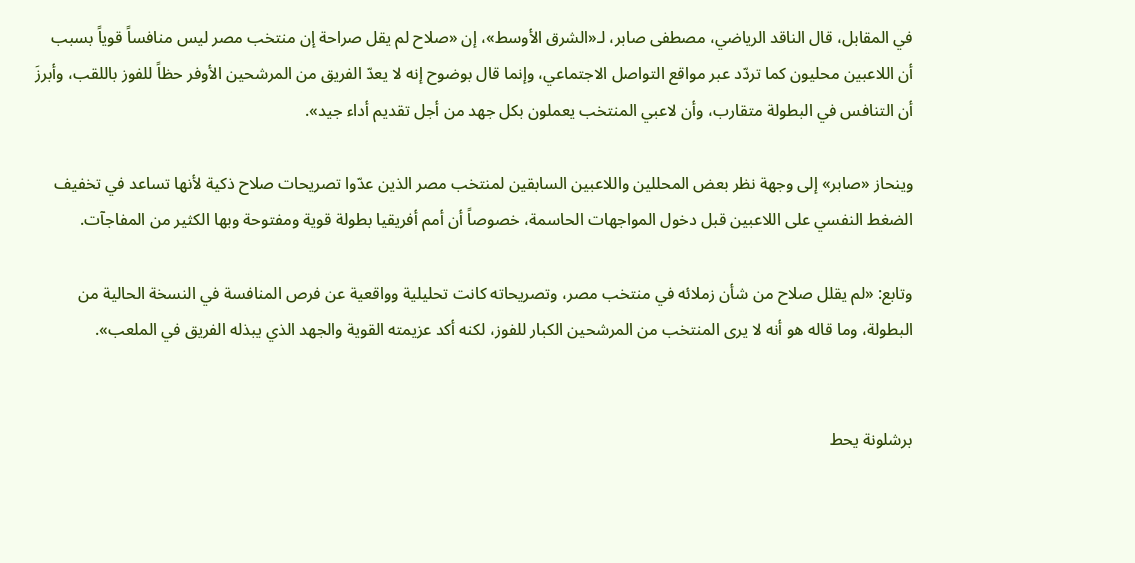في المقابل، قال الناقد الرياضي، مصطفى صابر، لـ«الشرق الأوسط»، إن «صلاح لم يقل صراحة إن منتخب مصر ليس منافساً قوياً بسبب أن اللاعبين محليون كما تردّد عبر مواقع التواصل الاجتماعي، وإنما قال بوضوح إنه لا يعدّ الفريق من المرشحين الأوفر حظاً للفوز باللقب، وأبرزَ أن التنافس في البطولة متقارب، وأن لاعبي المنتخب يعملون بكل جهد من أجل تقديم أداء جيد».

وينحاز «صابر» إلى وجهة نظر بعض المحللين واللاعبين السابقين لمنتخب مصر الذين عدّوا تصريحات صلاح ذكية لأنها تساعد في تخفيف الضغط النفسي على اللاعبين قبل دخول المواجهات الحاسمة، خصوصاً أن أمم أفريقيا بطولة قوية ومفتوحة وبها الكثير من المفاجآت.

وتابع: «لم يقلل صلاح من شأن زملائه في منتخب مصر، وتصريحاته كانت تحليلية وواقعية عن فرص المنافسة في النسخة الحالية من البطولة، وما قاله هو أنه لا يرى المنتخب من المرشحين الكبار للفوز، لكنه أكد عزيمته القوية والجهد الذي يبذله الفريق في الملعب».


برشلونة يحط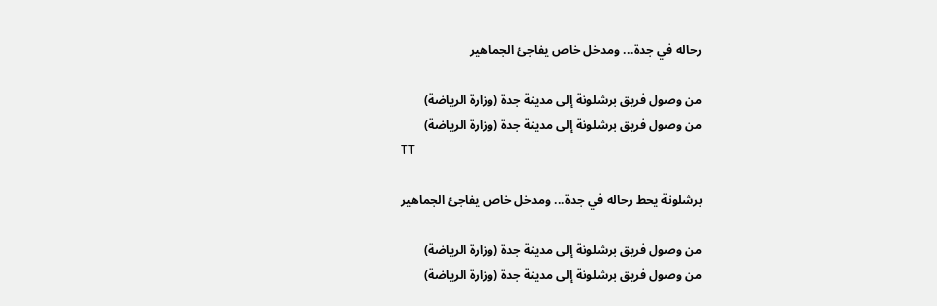رحاله في جدة... ومدخل خاص يفاجئ الجماهير

من وصول فريق برشلونة إلى مدينة جدة (وزارة الرياضة)
من وصول فريق برشلونة إلى مدينة جدة (وزارة الرياضة)
TT

برشلونة يحط رحاله في جدة... ومدخل خاص يفاجئ الجماهير

من وصول فريق برشلونة إلى مدينة جدة (وزارة الرياضة)
من وصول فريق برشلونة إلى مدينة جدة (وزارة الرياضة)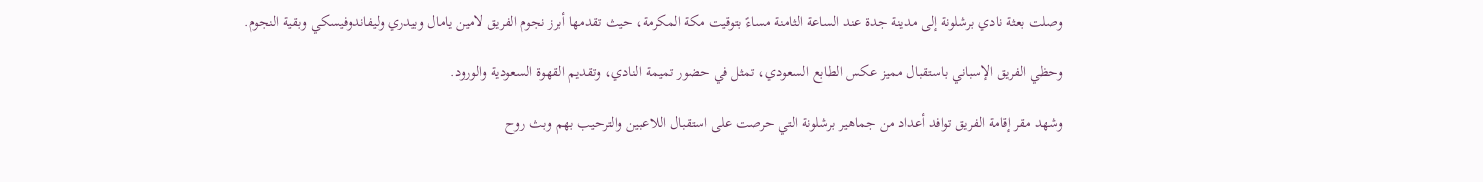وصلت بعثة نادي برشلونة إلى مدينة جدة عند الساعة الثامنة مساءً بتوقيت مكة المكرمة، حيث تقدمها أبرز نجوم الفريق لامين يامال وبيدري وليفاندوفيسكي وبقية النجوم.

وحظي الفريق الإسباني باستقبال مميز عكس الطابع السعودي، تمثل في حضور تميمة النادي، وتقديم القهوة السعودية والورود.

وشهد مقر إقامة الفريق توافد أعداد من جماهير برشلونة التي حرصت على استقبال اللاعبين والترحيب بهم وبث روح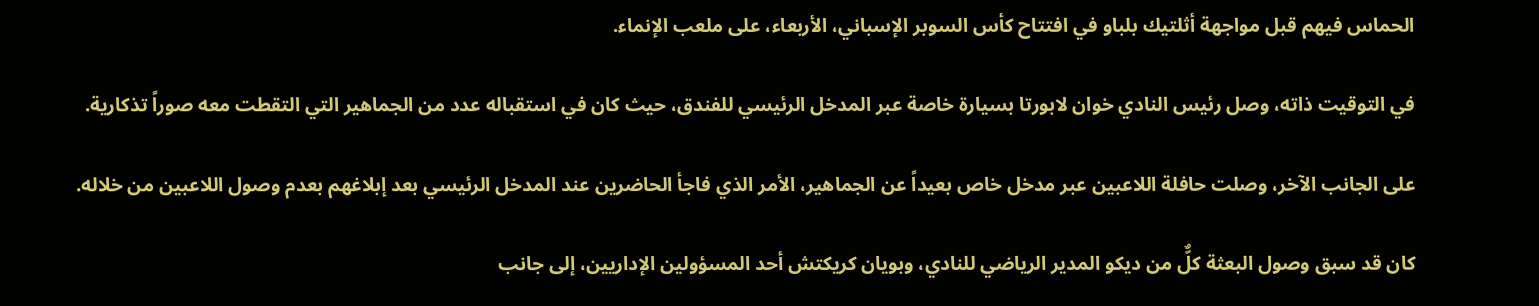الحماس فيهم قبل مواجهة أثلتيك بلباو في افتتاح كأس السوبر الإسباني، الأربعاء، على ملعب الإنماء.

في التوقيت ذاته، وصل رئيس النادي خوان لابورتا بسيارة خاصة عبر المدخل الرئيسي للفندق، حيث كان في استقباله عدد من الجماهير التي التقطت معه صوراً تذكارية.

على الجانب الآخر، وصلت حافلة اللاعبين عبر مدخل خاص بعيداً عن الجماهير، الأمر الذي فاجأ الحاضرين عند المدخل الرئيسي بعد إبلاغهم بعدم وصول اللاعبين من خلاله.

كان قد سبق وصول البعثة كلٌّ من ديكو المدير الرياضي للنادي، وبويان كريكتش أحد المسؤولين الإداريين، إلى جانب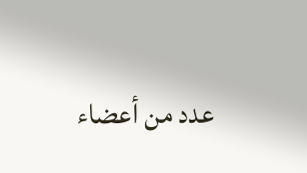عدد من أعضاء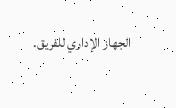الجهاز الإداري للفريق.